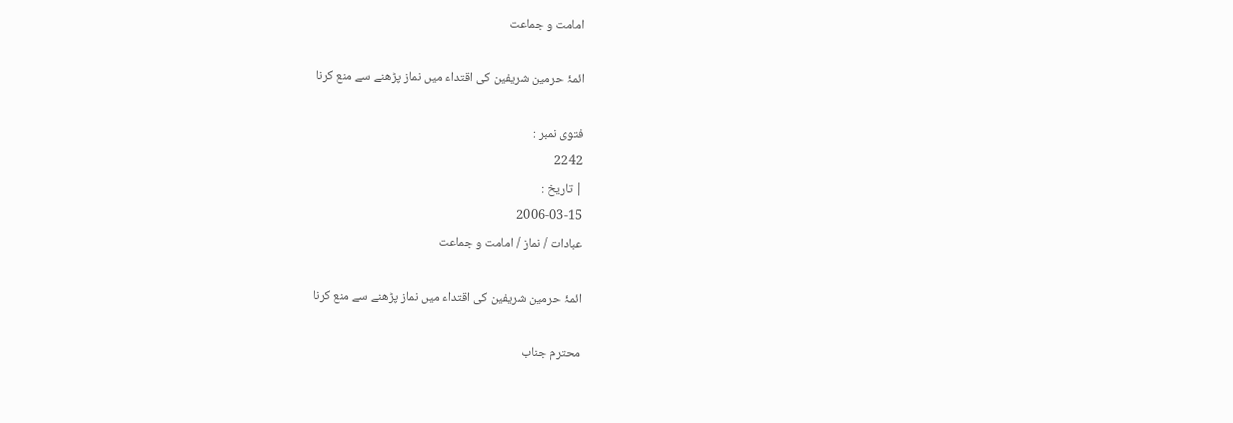امامت و جماعت

ائمۂ حرمین شریفین کی اقتداء میں نماز پڑھنے سے منع کرنا

فتوی نمبر :
2242
| تاریخ :
2006-03-15
عبادات / نماز / امامت و جماعت

ائمۂ حرمین شریفین کی اقتداء میں نماز پڑھنے سے منع کرنا

محترم جناب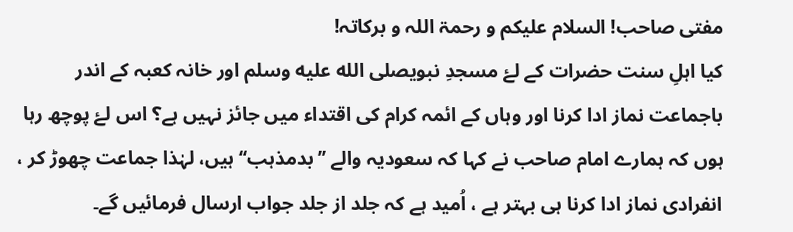مفتی صاحب! السلام علیکم و رحمۃ اللہ و برکاتہ!
کیا اہلِ سنت حضرات کے لۓ مسجدِ نبویصلى الله عليه وسلم اور خانہ کعبہ کے اندر باجماعت نماز ادا کرنا اور وہاں کے ائمہ کرام کی اقتداء میں جائز نہیں ہے؟ اس لۓ پوچھ رہا ہوں کہ ہمارے امام صاحب نے کہا کہ سعودیہ والے ’’بدمذہب‘‘ ہیں، لہٰذا جماعت چھوڑ کر ، انفرادی نماز ادا کرنا ہی بہتر ہے ، اُمید ہے کہ جلد از جلد جواب ارسال فرمائیں گے۔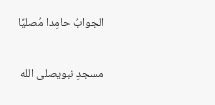الجوابُ حامِدا مُصلیِّا

مسجدِ نبویصلى الله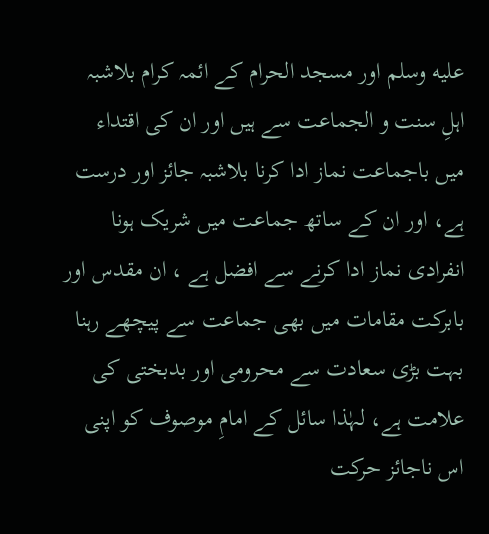عليه وسلم اور مسجد الحرام کے ائمہ کرام بلاشبہ اہلِ سنت و الجماعت سے ہیں اور ان کی اقتداء میں باجماعت نماز ادا کرنا بلاشبہ جائز اور درست ہے، اور ان کے ساتھ جماعت میں شریک ہونا انفرادی نماز ادا کرنے سے افضل ہے ، ان مقدس اور بابرکت مقامات میں بھی جماعت سے پیچھے رہنا بہت بڑی سعادت سے محرومی اور بدبختی کی علامت ہے، لہٰذا سائل کے امامِ موصوف کو اپنی اس ناجائز حرکت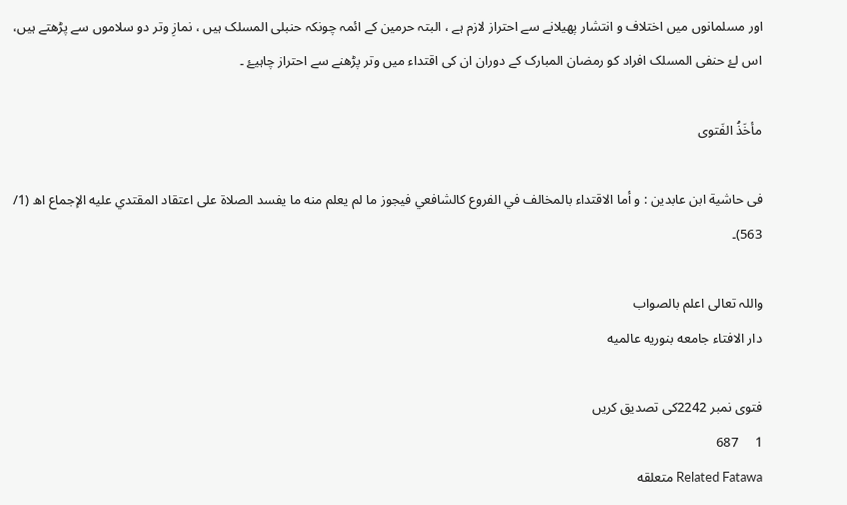اور مسلمانوں میں اختلاف و انتشار پھیلانے سے احتراز لازم ہے ، البتہ حرمین کے ائمہ چونکہ حنبلی المسلک ہیں ، نمازِ وتر دو سلاموں سے پڑھتے ہیں، اس لۓ حنفی المسلک افراد کو رمضان المبارک کے دوران ان کی اقتداء میں وتر پڑھنے سے احتراز چاہیۓ ۔

مأخَذُ الفَتوی

فی حاشية ابن عابدين : و أما الاقتداء بالمخالف في الفروع كالشافعي فيجوز ما لم يعلم منه ما يفسد الصلاة على اعتقاد المقتدي عليه الإجماع اھ (1/ 563)۔

واللہ تعالی اعلم بالصواب
دار الافتاء جامعه بنوریه عالمیه

فتوی نمبر 2242کی تصدیق کریں
1     687
Related Fatawa متعلقه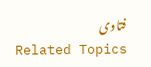فتاوی
Related Topics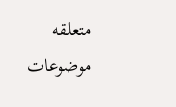متعلقه موضوعات